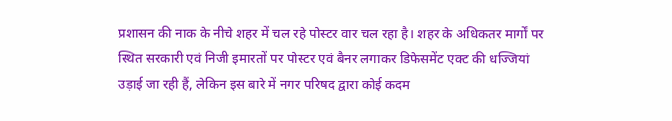प्रशासन की नाक के नीचे शहर में चल रहे पोस्टर वार चल रहा है। शहर के अधिकतर मार्गों पर स्थित सरकारी एवं निजी इमारतों पर पोस्टर एवं बैनर लगाकर डिफेसमेंट एक्ट की धज्जियां उड़ाई जा रही हैं, लेकिन इस बारे में नगर परिषद द्वारा कोई कदम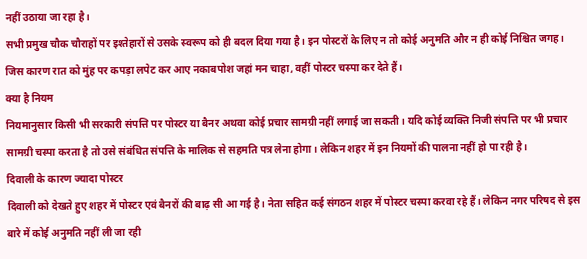नहीं उठाया जा रहा है।
सभी प्रमुख चौक चौराहों पर इश्तेहारों से उसके स्वरूप को ही बदल दिया गया है। इन पोस्टरों के लिए न तो कोई अनुमति और न ही कोई निश्चित जगह। जिस कारण रात को मुंह पर कपड़ा लपेट कर आए नकाबपोश जहां मन चाहा, वहीं पोस्टर चस्पा कर देते हैं।
क्या है नियम
नियमानुसार किसी भी सरकारी संपत्ति पर पोस्टर या बैनर अथवा कोई प्रचार सामग्री नहीं लगाई जा सकती। यदि कोई व्यक्ति निजी संपत्ति पर भी प्रचार सामग्री चस्पा करता है तो उसे संबंधित संपत्ति के मालिक से सहमति पत्र लेना होगा। लेकिन शहर में इन नियमों की पालना नहीं हो पा रही है।
दिवाली के कारण ज्यादा पोस्टर
दिवाली को देखते हुए शहर में पोस्टर एवं बैनरों की बाढ़ सी आ गई है। नेता सहित कई संगठन शहर में पोस्टर चस्पा करवा रहे हैं। लेकिन नगर परिषद से इस बारे में कोई अनुमति नहीं ली जा रही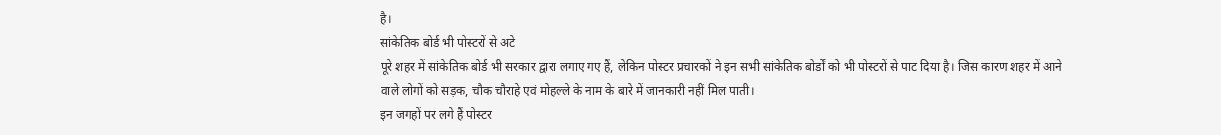है।
सांकेतिक बोर्ड भी पोस्टरों से अटे
पूरे शहर में सांकेतिक बोर्ड भी सरकार द्वारा लगाए गए हैं, लेकिन पोस्टर प्रचारकों ने इन सभी सांकेतिक बोर्डों को भी पोस्टरों से पाट दिया है। जिस कारण शहर में आने वाले लोगों को सड़क, चौक चौराहे एवं मोहल्ले के नाम के बारे में जानकारी नहीं मिल पाती।
इन जगहों पर लगे हैं पोस्टर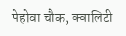पेहोवा चौक, क्वालिटी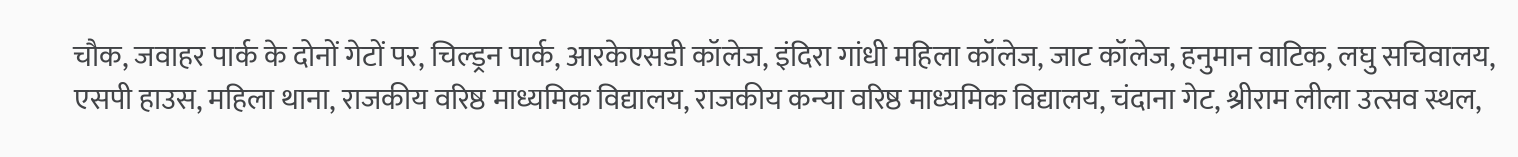चौक, जवाहर पार्क के दोनों गेटों पर, चिल्ड्रन पार्क, आरकेएसडी कॉलेज, इंदिरा गांधी महिला कॉलेज, जाट कॉलेज, हनुमान वाटिक, लघु सचिवालय, एसपी हाउस, महिला थाना, राजकीय वरिष्ठ माध्यमिक विद्यालय, राजकीय कन्या वरिष्ठ माध्यमिक विद्यालय, चंदाना गेट, श्रीराम लीला उत्सव स्थल,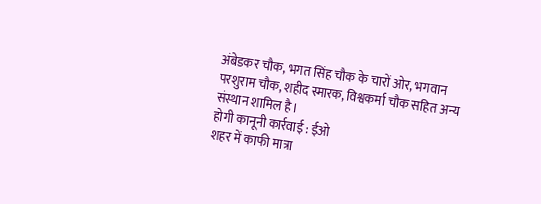अंबेडकर चौक, भगत सिंह चौक के चारों ओर, भगवान परशुराम चौक, शहीद स्मारक, विश्वकर्मा चौक सहित अन्य संस्थान शामिल है।
होगी कानूनी कार्रवाई : ईओ
शहर में काफी मात्रा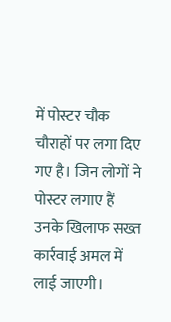में पोस्टर चौक चौराहों पर लगा दिए गए है। जिन लोगों ने पोस्टर लगाए हैं उनके खिलाफ सख्त कार्रवाई अमल में लाई जाएगी।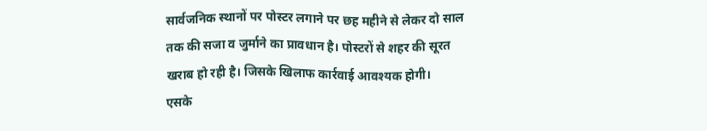सार्वजनिक स्थानों पर पोस्टर लगाने पर छह महीने से लेकर दो साल तक की सजा व जुर्माने का प्रावधान है। पोस्टरों से शहर की सूरत खराब हो रही है। जिसके खिलाफ कार्रवाई आवश्यक होगी।
एसके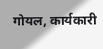गोयल, कार्यकारी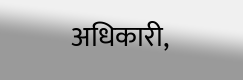अधिकारी,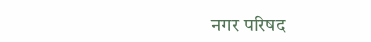नगर परिषद